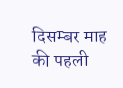दिसम्बर माह की पहली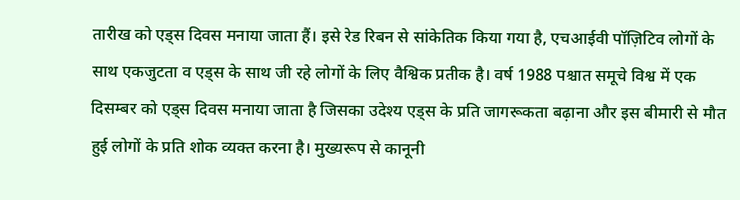तारीख को एड्स दिवस मनाया जाता हैं। इसे रेड रिबन से सांकेतिक किया गया है, एचआईवी पॉज़िटिव लोगों के साथ एकजुटता व एड्स के साथ जी रहे लोगों के लिए वैश्विक प्रतीक है। वर्ष 1988 पश्चात समूचे विश्व में एक दिसम्बर को एड्स दिवस मनाया जाता है जिसका उदेश्य एड्स के प्रति जागरूकता बढ़ाना और इस बीमारी से मौत हुई लोगों के प्रति शोक व्यक्त करना है। मुख्यरूप से कानूनी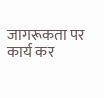जागरूकता पर कार्य कर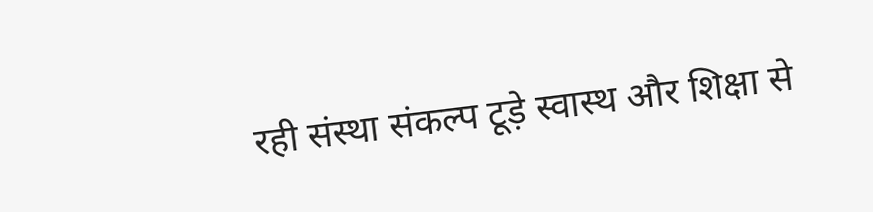रही संस्था संकल्प टूड़े स्वास्थ और शिक्षा से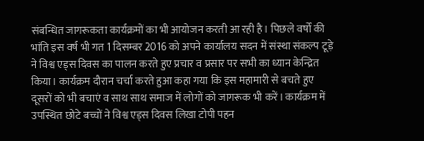संबन्धित जागरूकता कार्यक्रमों का भी आयोजन करती आ रही है। पिछले वर्षों की भांति इस वर्ष भी गत 1 दिसम्बर 2016 को अपने कार्यालय सदन में संस्था संकल्प टूड़े ने विश्व एड्स दिवस का पालन करते हुए प्रचार व प्रसार पर सभी का ध्यान केन्द्रित किया। कार्यक्रम दौरान चर्चा करते हुआ कहा गया कि इस महामारी से बचते हुए दूसरों को भी बचाएं व साथ साथ समाज में लोगों को जागरूक भी करें। कार्यक्रम में उपस्थित छोटे बच्चों ने विश्व एड्स दिवस लिखा टोपी पहन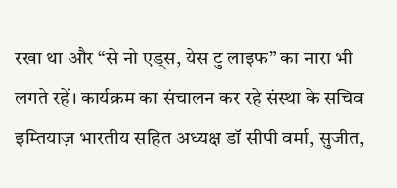रखा था और “से नो एड्स, येस टु लाइफ” का नारा भी लगते रहें। कार्यक्रम का संचालन कर रहे संस्था के सचिव इम्तियाज़ भारतीय सहित अध्यक्ष डॉ सीपी वर्मा, सुजीत,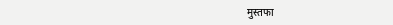मुस्तफा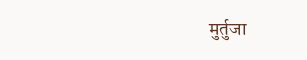मुर्तुजा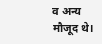व अन्य मौजूद थे।